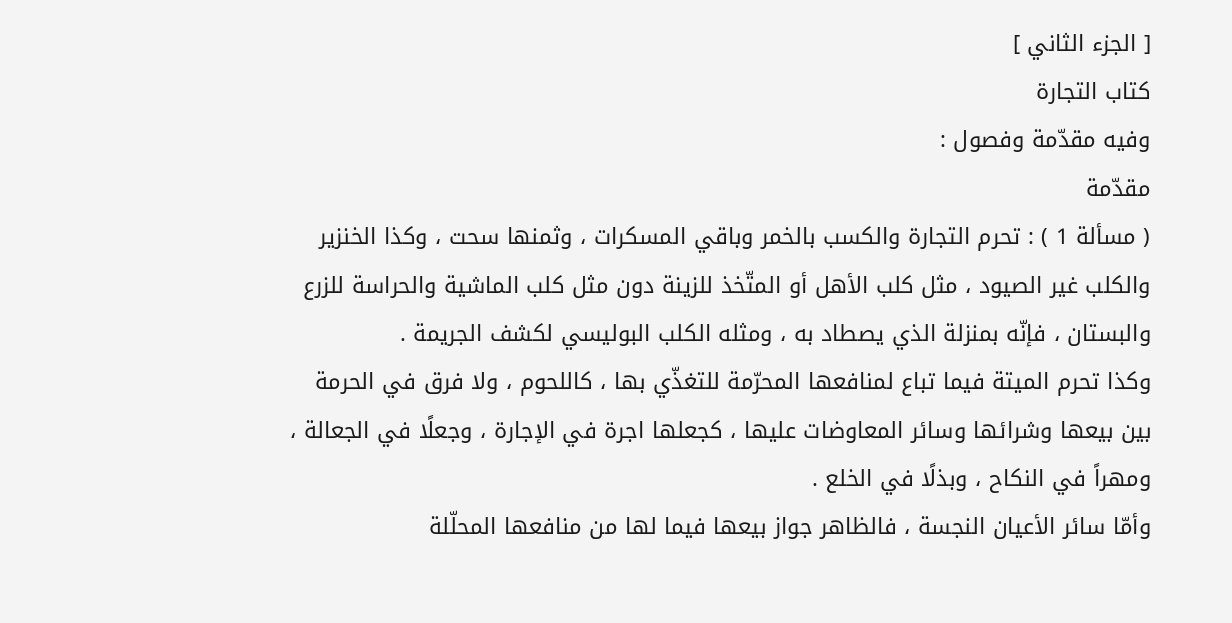[ الجزء الثاني ]
كتاب التجارة
وفيه مقدّمة وفصول :
مقدّمة
( مسألة 1 ) : تحرم التجارة والكسب بالخمر وباقي المسكرات ، وثمنها سحت ، وكذا الخنزير والكلب غير الصيود ، مثل كلب الأهل أو المتّخذ للزينة دون مثل كلب الماشية والحراسة للزرع والبستان ، فإنّه بمنزلة الذي يصطاد به ، ومثله الكلب البوليسي لكشف الجريمة .
وكذا تحرم الميتة فيما تباع لمنافعها المحرّمة للتغذّي بها ، كاللحوم ، ولا فرق في الحرمة بين بيعها وشرائها وسائر المعاوضات عليها ، كجعلها اجرة في الإجارة ، وجعلًا في الجعالة ، ومهراً في النكاح ، وبذلًا في الخلع .
وأمّا سائر الأعيان النجسة ، فالظاهر جواز بيعها فيما لها من منافعها المحلّلة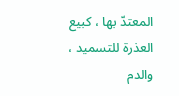المعتدّ بها ، كبيع العذرة للتسميد ، والدم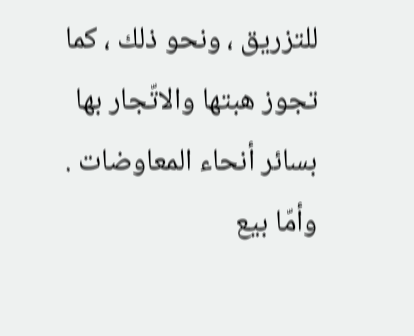للتزريق ، ونحو ذلك ، كما تجوز هبتها والاتّجار بها بسائر أنحاء المعاوضات .
وأمّا بيع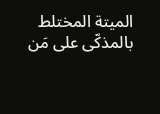الميتة المختلط بالمذكّى على مَن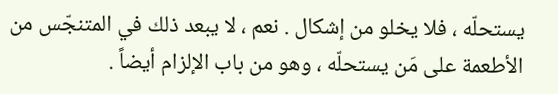يستحلّه ، فلا يخلو من إشكال . نعم ، لا يبعد ذلك في المتنجّس من الأطعمة على مَن يستحلّه ، وهو من باب الإلزام أيضاً .